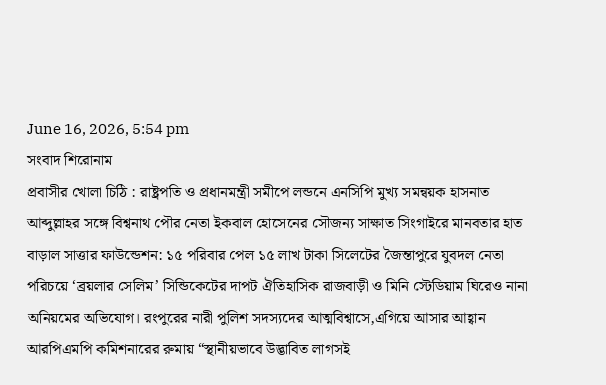June 16, 2026, 5:54 pm
সংবাদ শিরোনাম
প্রবাসীর খোলা চিঠি : রাষ্ট্রপতি ও প্রধানমন্ত্রী সমীপে লন্ডনে এনসিপি মুখ্য সমন্বয়ক হাসনাত আব্দুল্লাহর সঙ্গে বিশ্বনাথ পৌর নেতা ইকবাল হোসেনের সৌজন্য সাক্ষাত সিংগাইরে মানবতার হাত বাড়াল সাত্তার ফাউন্ডেশন: ১৫ পরিবার পেল ১৫ লাখ টাকা সিলেটের জৈন্তাপুরে যুবদল নেতা পরিচয়ে ‘ব্রয়লার সেলিম’ সিন্ডিকেটের দাপট ঐতিহাসিক রাজবাড়ী ও মিনি স্টেডিয়াম ঘিরেও নানা অনিয়মের অভিযোগ। রংপুরের নারী পুলিশ সদস্যদের আত্মবিশ্বাসে,এগিয়ে আসার আহ্বান আরপিএমপি কমিশনারের রুমায় “স্থানীয়ভাবে উদ্ভাবিত লাগসই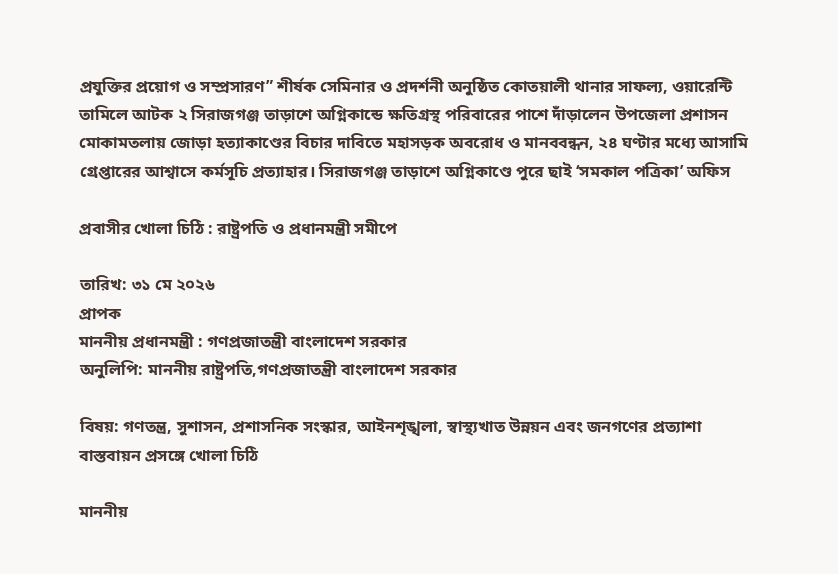প্রযুক্তির প্রয়োগ ও সম্প্রসারণ” শীর্ষক সেমিনার ও প্রদর্শনী অনুষ্ঠিত কোতয়ালী থানার সাফল্য, ওয়ারেন্টি তামিলে আটক ২ সিরাজগঞ্জ তাড়াশে অগ্নিকান্ডে ক্ষতিগ্রস্থ পরিবারের পাশে দাঁড়ালেন উপজেলা প্রশাসন মোকামতলায় জোড়া হত্যাকাণ্ডের বিচার দাবিতে মহাসড়ক অবরোধ ও মানববন্ধন, ২৪ ঘণ্টার মধ্যে আসামি গ্রেপ্তারের আশ্বাসে কর্মসূচি প্রত্যাহার। সিরাজগঞ্জ তাড়াশে অগ্নিকাণ্ডে পুরে ছাই ‘সমকাল পত্রিকা’ অফিস

প্রবাসীর খোলা চিঠি : রাষ্ট্রপতি ও প্রধানমন্ত্রী সমীপে

তারিখ: ৩১ মে ২০২৬
প্রাপক
মাননীয় প্রধানমন্ত্রী : গণপ্রজাতন্ত্রী বাংলাদেশ সরকার
অনুলিপি: মাননীয় রাষ্ট্রপতি,গণপ্রজাতন্ত্রী বাংলাদেশ সরকার

বিষয়: গণতন্ত্র, সুশাসন, প্রশাসনিক সংস্কার, আইনশৃঙ্খলা, স্বাস্থ্যখাত উন্নয়ন এবং জনগণের প্রত্যাশা বাস্তবায়ন প্রসঙ্গে খোলা চিঠি

মাননীয়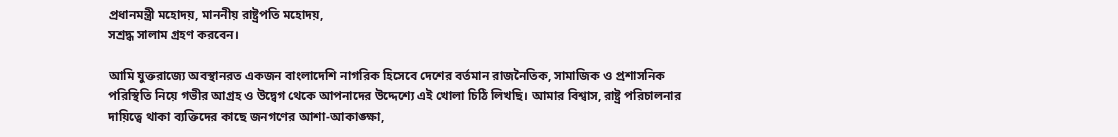প্রধানমন্ত্রী মহোদয়, মাননীয় রাষ্ট্রপতি মহোদয়,
সশ্রদ্ধ সালাম গ্রহণ করবেন।

আমি যুক্তরাজ্যে অবস্থানরত একজন বাংলাদেশি নাগরিক হিসেবে দেশের বর্তমান রাজনৈতিক, সামাজিক ও প্রশাসনিক পরিস্থিতি নিয়ে গভীর আগ্রহ ও উদ্বেগ থেকে আপনাদের উদ্দেশ্যে এই খোলা চিঠি লিখছি। আমার বিশ্বাস, রাষ্ট্র পরিচালনার দায়িত্বে থাকা ব্যক্তিদের কাছে জনগণের আশা-আকাঙ্ক্ষা,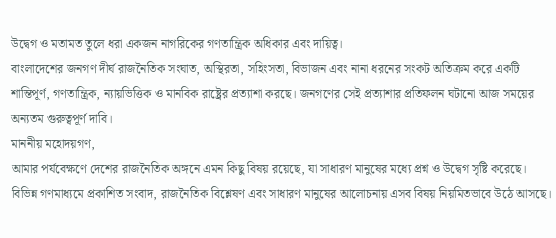উদ্বেগ ও মতামত তুলে ধরা একজন নাগরিকের গণতান্ত্রিক অধিকার এবং দায়িত্ব।
বাংলাদেশের জনগণ দীর্ঘ রাজনৈতিক সংঘাত, অস্থিরতা, সহিংসতা, বিভাজন এবং নানা ধরনের সংকট অতিক্রম করে একটি শান্তিপূর্ণ, গণতান্ত্রিক, ন্যায়ভিত্তিক ও মানবিক রাষ্ট্রের প্রত্যাশা করছে। জনগণের সেই প্রত্যাশার প্রতিফলন ঘটানো আজ সময়ের অন্যতম গুরুত্বপূর্ণ দাবি।
মাননীয় মহোদয়গণ,
আমার পর্যবেক্ষণে দেশের রাজনৈতিক অঙ্গনে এমন কিছু বিষয় রয়েছে, যা সাধারণ মানুষের মধ্যে প্রশ্ন ও উদ্বেগ সৃষ্টি করেছে। বিভিন্ন গণমাধ্যমে প্রকাশিত সংবাদ, রাজনৈতিক বিশ্লেষণ এবং সাধারণ মানুষের আলোচনায় এসব বিষয় নিয়মিতভাবে উঠে আসছে।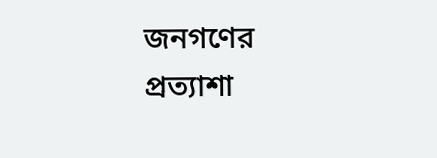জনগণের প্রত্যাশা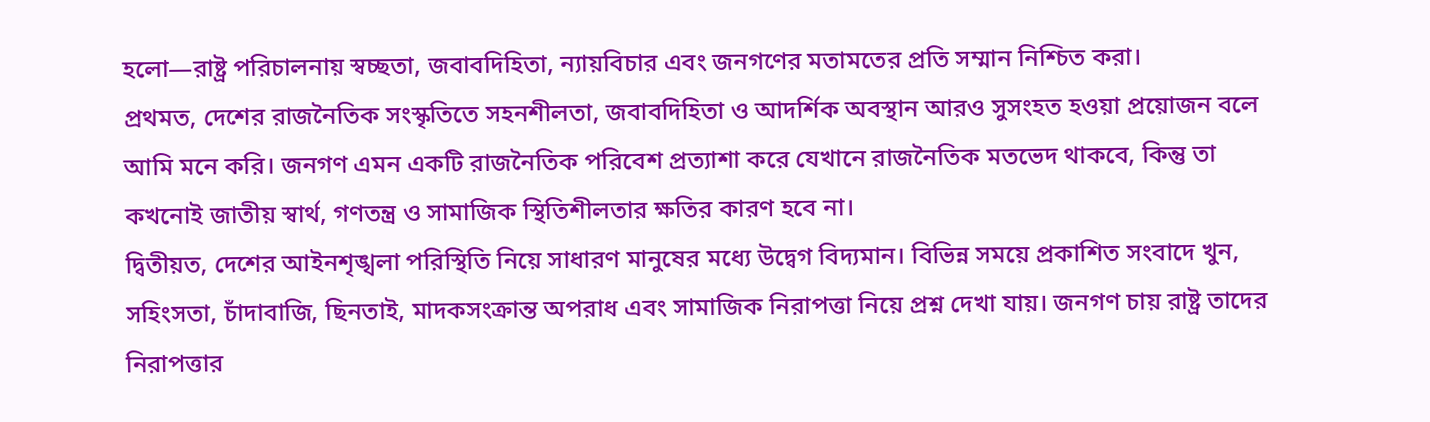হলো—রাষ্ট্র পরিচালনায় স্বচ্ছতা, জবাবদিহিতা, ন্যায়বিচার এবং জনগণের মতামতের প্রতি সম্মান নিশ্চিত করা।
প্রথমত, দেশের রাজনৈতিক সংস্কৃতিতে সহনশীলতা, জবাবদিহিতা ও আদর্শিক অবস্থান আরও সুসংহত হওয়া প্রয়োজন বলে আমি মনে করি। জনগণ এমন একটি রাজনৈতিক পরিবেশ প্রত্যাশা করে যেখানে রাজনৈতিক মতভেদ থাকবে, কিন্তু তা কখনোই জাতীয় স্বার্থ, গণতন্ত্র ও সামাজিক স্থিতিশীলতার ক্ষতির কারণ হবে না।
দ্বিতীয়ত, দেশের আইনশৃঙ্খলা পরিস্থিতি নিয়ে সাধারণ মানুষের মধ্যে উদ্বেগ বিদ্যমান। বিভিন্ন সময়ে প্রকাশিত সংবাদে খুন, সহিংসতা, চাঁদাবাজি, ছিনতাই, মাদকসংক্রান্ত অপরাধ এবং সামাজিক নিরাপত্তা নিয়ে প্রশ্ন দেখা যায়। জনগণ চায় রাষ্ট্র তাদের নিরাপত্তার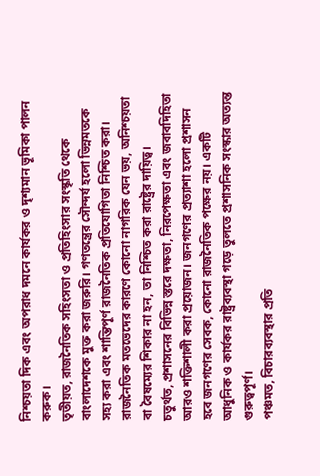নিশ্চয়তা দিক এবং অপরাধ দমনে কার্যকর ও দৃশ্যমান ভূমিকা পালন করুক।
তৃতীয়ত, রাজনৈতিক সহিংসতা ও প্রতিহিংসার সংস্কৃতি থেকে বাংলাদেশকে মুক্ত করা জরুরি। গণতন্ত্রের সৌন্দর্য হলো ভিন্নমতকে সহ্য করা এবং শান্তিপূর্ণ রাজনৈতিক প্রতিযোগিতা নিশ্চিত করা। রাজনৈতিক মতভেদের কারণে কোনো নাগরিক যেন ভয়, অনিশ্চয়তা বা বৈষম্যের শিকার না হন, তা নিশ্চিত করা রাষ্ট্রের দায়িত্ব।
চতুর্থত, প্রশাসনের বিভিন্ন স্তরে দক্ষতা, নিরপেক্ষতা এবং জবাবদিহিতা আরও শক্তিশালী করা প্রয়োজন। জনগণের প্রত্যাশা হলো প্রশাসন হবে জনগণের সেবক, কোনো রাজনৈতিক পক্ষের নয়। একটি আধুনিক ও কার্যকর রাষ্ট্রব্যবস্থা গড়ে তুলতে প্রশাসনিক সংস্কার অত্যন্ত গুরুত্বপূর্ণ।
পঞ্চমত, বিচারব্যবস্থার প্রতি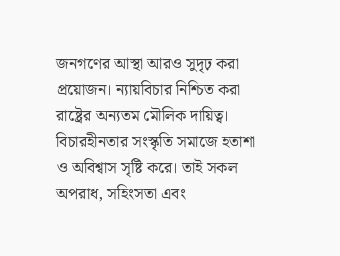জনগণের আস্থা আরও সুদৃঢ় করা প্রয়োজন। ন্যায়বিচার নিশ্চিত করা রাষ্ট্রের অন্যতম মৌলিক দায়িত্ব। বিচারহীনতার সংস্কৃতি সমাজে হতাশা ও অবিশ্বাস সৃষ্টি করে। তাই সকল অপরাধ, সহিংসতা এবং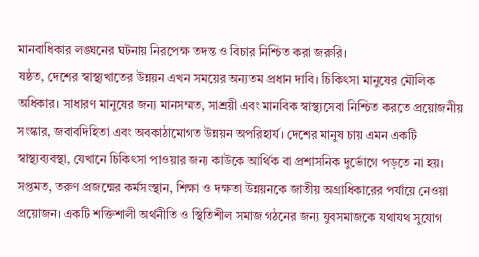মানবাধিকার লঙ্ঘনের ঘটনায় নিরপেক্ষ তদন্ত ও বিচার নিশ্চিত করা জরুরি।
ষষ্ঠত, দেশের স্বাস্থ্যখাতের উন্নয়ন এখন সময়ের অন্যতম প্রধান দাবি। চিকিৎসা মানুষের মৌলিক অধিকার। সাধারণ মানুষের জন্য মানসম্মত, সাশ্রয়ী এবং মানবিক স্বাস্থ্যসেবা নিশ্চিত করতে প্রয়োজনীয় সংস্কার, জবাবদিহিতা এবং অবকাঠামোগত উন্নয়ন অপরিহার্য। দেশের মানুষ চায় এমন একটি স্বাস্থ্যব্যবস্থা, যেখানে চিকিৎসা পাওয়ার জন্য কাউকে আর্থিক বা প্রশাসনিক দুর্ভোগে পড়তে না হয়।
সপ্তমত, তরুণ প্রজন্মের কর্মসংস্থান, শিক্ষা ও দক্ষতা উন্নয়নকে জাতীয় অগ্রাধিকারের পর্যায়ে নেওয়া প্রয়োজন। একটি শক্তিশালী অর্থনীতি ও স্থিতিশীল সমাজ গঠনের জন্য যুবসমাজকে যথাযথ সুযোগ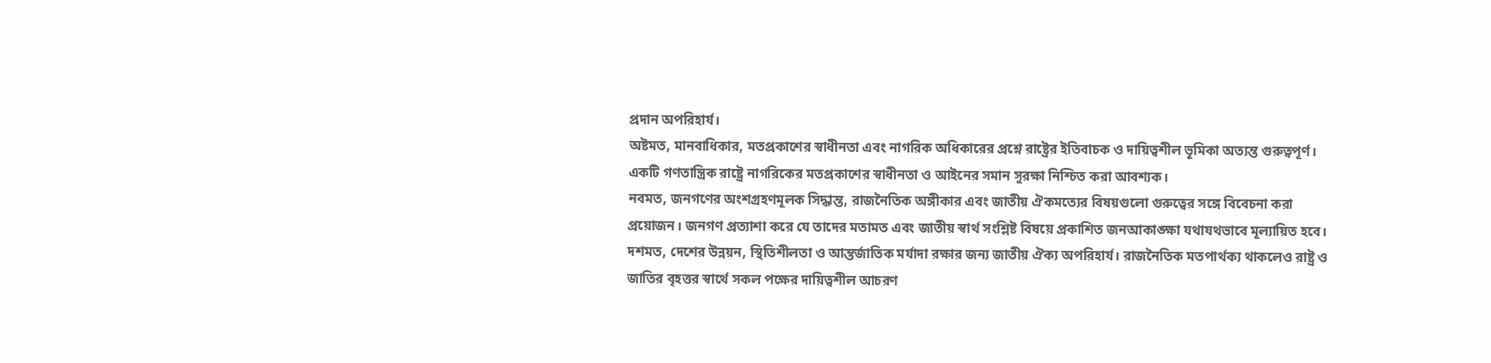প্রদান অপরিহার্য।
অষ্টমত, মানবাধিকার, মতপ্রকাশের স্বাধীনতা এবং নাগরিক অধিকারের প্রশ্নে রাষ্ট্রের ইতিবাচক ও দায়িত্বশীল ভূমিকা অত্যন্ত গুরুত্বপূর্ণ। একটি গণতান্ত্রিক রাষ্ট্রে নাগরিকের মতপ্রকাশের স্বাধীনতা ও আইনের সমান সুরক্ষা নিশ্চিত করা আবশ্যক।
নবমত, জনগণের অংশগ্রহণমূলক সিদ্ধান্ত, রাজনৈতিক অঙ্গীকার এবং জাতীয় ঐকমত্যের বিষয়গুলো গুরুত্বের সঙ্গে বিবেচনা করা প্রয়োজন। জনগণ প্রত্যাশা করে যে তাদের মতামত এবং জাতীয় স্বার্থ সংশ্লিষ্ট বিষয়ে প্রকাশিত জনআকাঙ্ক্ষা যথাযথভাবে মূল্যায়িত হবে।
দশমত, দেশের উন্নয়ন, স্থিতিশীলতা ও আন্তর্জাতিক মর্যাদা রক্ষার জন্য জাতীয় ঐক্য অপরিহার্য। রাজনৈতিক মতপার্থক্য থাকলেও রাষ্ট্র ও জাতির বৃহত্তর স্বার্থে সকল পক্ষের দায়িত্বশীল আচরণ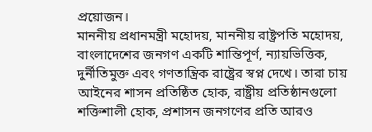প্রয়োজন।
মাননীয় প্রধানমন্ত্রী মহোদয়, মাননীয় রাষ্ট্রপতি মহোদয়,
বাংলাদেশের জনগণ একটি শান্তিপূর্ণ, ন্যায়ভিত্তিক, দুর্নীতিমুক্ত এবং গণতান্ত্রিক রাষ্ট্রের স্বপ্ন দেখে। তারা চায় আইনের শাসন প্রতিষ্ঠিত হোক, রাষ্ট্রীয় প্রতিষ্ঠানগুলো শক্তিশালী হোক, প্রশাসন জনগণের প্রতি আরও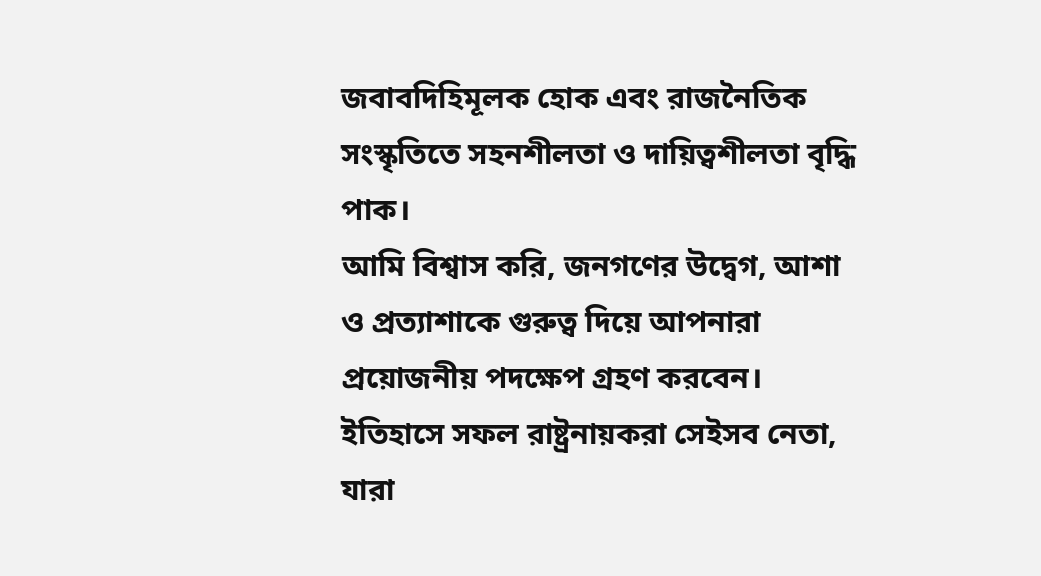জবাবদিহিমূলক হোক এবং রাজনৈতিক সংস্কৃতিতে সহনশীলতা ও দায়িত্বশীলতা বৃদ্ধি পাক।
আমি বিশ্বাস করি, জনগণের উদ্বেগ, আশা ও প্রত্যাশাকে গুরুত্ব দিয়ে আপনারা প্রয়োজনীয় পদক্ষেপ গ্রহণ করবেন। ইতিহাসে সফল রাষ্ট্রনায়করা সেইসব নেতা, যারা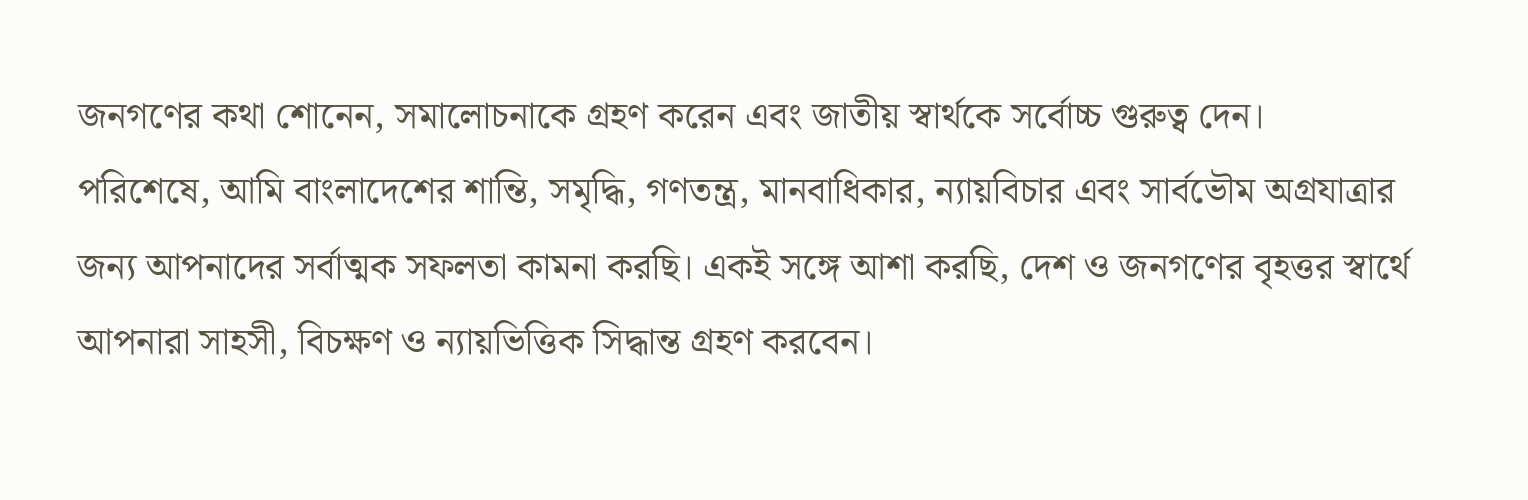জনগণের কথা শোনেন, সমালোচনাকে গ্রহণ করেন এবং জাতীয় স্বার্থকে সর্বোচ্চ গুরুত্ব দেন।
পরিশেষে, আমি বাংলাদেশের শান্তি, সমৃদ্ধি, গণতন্ত্র, মানবাধিকার, ন্যায়বিচার এবং সার্বভৌম অগ্রযাত্রার জন্য আপনাদের সর্বাত্মক সফলতা কামনা করছি। একই সঙ্গে আশা করছি, দেশ ও জনগণের বৃহত্তর স্বার্থে আপনারা সাহসী, বিচক্ষণ ও ন্যায়ভিত্তিক সিদ্ধান্ত গ্রহণ করবেন।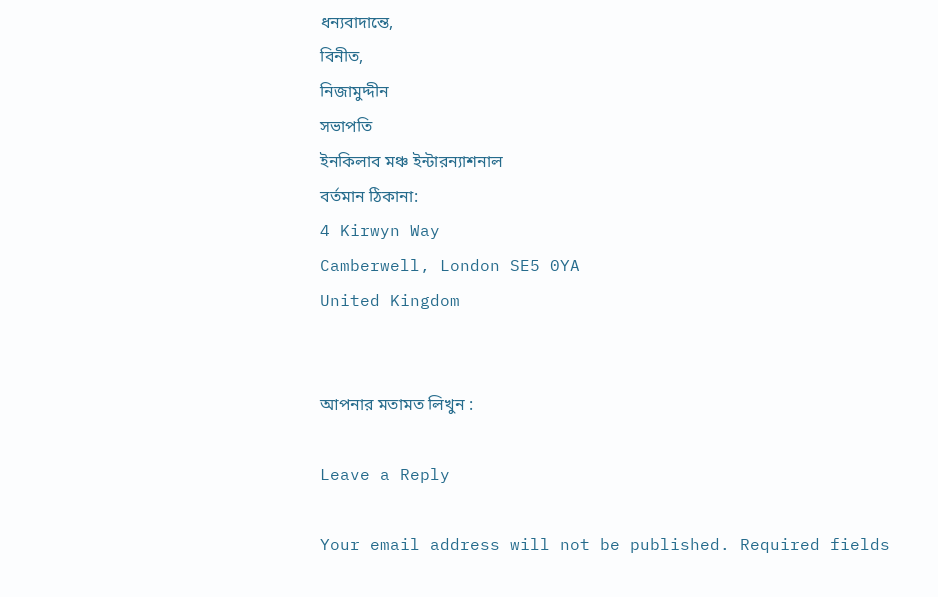ধন্যবাদান্তে,
বিনীত,
নিজামুদ্দীন
সভাপতি
ইনকিলাব মঞ্চ ইন্টারন্যাশনাল
বর্তমান ঠিকানা:
4 Kirwyn Way
Camberwell, London SE5 0YA
United Kingdom


আপনার মতামত লিখুন :

Leave a Reply

Your email address will not be published. Required fields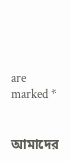are marked *


আমাদের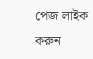পেজ লাইক করুন